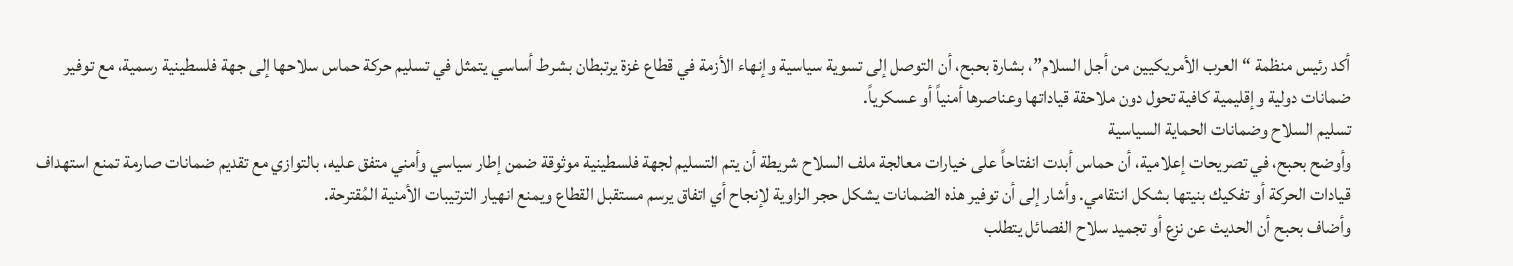أكد رئيس منظمة “العرب الأمريكيين من أجل السلام”، بشارة بحبح، أن التوصل إلى تسوية سياسية وإنهاء الأزمة في قطاع غزة يرتبطان بشرط أساسي يتمثل في تسليم حركة حماس سلاحها إلى جهة فلسطينية رسمية، مع توفير ضمانات دولية وإقليمية كافية تحول دون ملاحقة قياداتها وعناصرها أمنياً أو عسكرياً.
تسليم السلاح وضمانات الحماية السياسية
وأوضح بحبح، في تصريحات إعلامية، أن حماس أبدت انفتاحاً على خيارات معالجة ملف السلاح شريطة أن يتم التسليم لجهة فلسطينية موثوقة ضمن إطار سياسي وأمني متفق عليه، بالتوازي مع تقديم ضمانات صارمة تمنع استهداف قيادات الحركة أو تفكيك بنيتها بشكل انتقامي. وأشار إلى أن توفير هذه الضمانات يشكل حجر الزاوية لإنجاح أي اتفاق يرسم مستقبل القطاع ويمنع انهيار الترتيبات الأمنية المُقترحة.
وأضاف بحبح أن الحديث عن نزع أو تجميد سلاح الفصائل يتطلب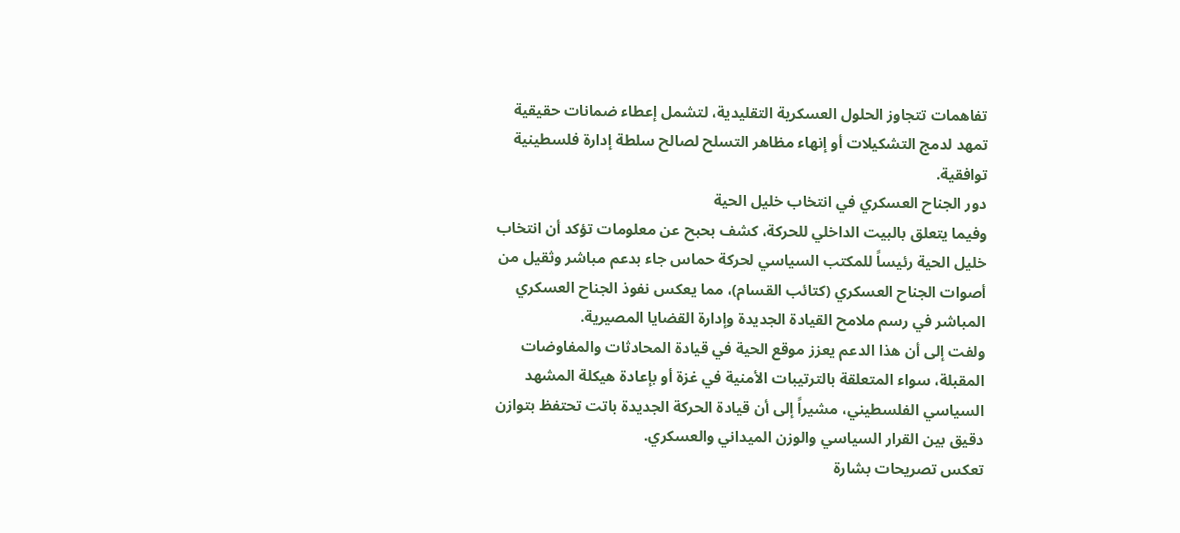تفاهمات تتجاوز الحلول العسكرية التقليدية، لتشمل إعطاء ضمانات حقيقية تمهد لدمج التشكيلات أو إنهاء مظاهر التسلح لصالح سلطة إدارة فلسطينية توافقية.
دور الجناح العسكري في انتخاب خليل الحية
وفيما يتعلق بالبيت الداخلي للحركة، كشف بحبح عن معلومات تؤكد أن انتخاب خليل الحية رئيساً للمكتب السياسي لحركة حماس جاء بدعم مباشر وثقيل من أصوات الجناح العسكري (كتائب القسام)، مما يعكس نفوذ الجناح العسكري المباشر في رسم ملامح القيادة الجديدة وإدارة القضايا المصيرية.
ولفت إلى أن هذا الدعم يعزز موقع الحية في قيادة المحادثات والمفاوضات المقبلة، سواء المتعلقة بالترتيبات الأمنية في غزة أو بإعادة هيكلة المشهد السياسي الفلسطيني، مشيراً إلى أن قيادة الحركة الجديدة باتت تحتفظ بتوازن دقيق بين القرار السياسي والوزن الميداني والعسكري.
تعكس تصريحات بشارة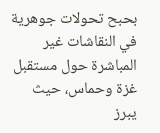بحبح تحولات جوهرية في النقاشات غير المباشرة حول مستقبل غزة وحماس، حيث يبرز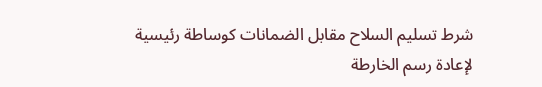شرط تسليم السلاح مقابل الضمانات كوساطة رئيسية لإعادة رسم الخارطة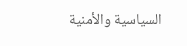السياسية والأمنية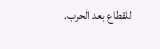للقطاع بعد الحرب.